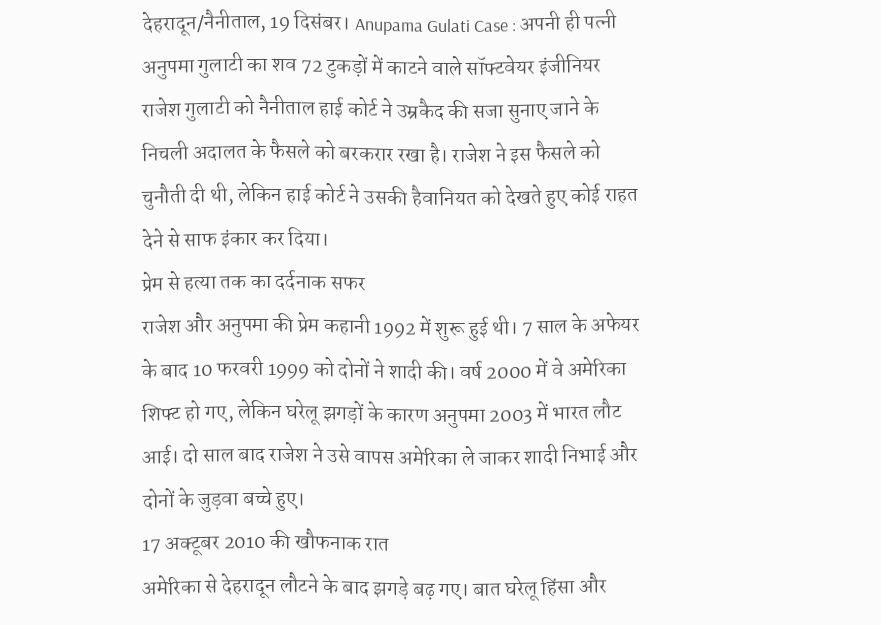देहरादून/नैनीताल, 19 दिसंबर। Anupama Gulati Case : अपनी ही पत्नी अनुपमा गुलाटी का शव 72 टुकड़ों में काटने वाले सॉफ्टवेयर इंजीनियर राजेश गुलाटी को नैनीताल हाई कोर्ट ने उम्रकैद की सजा सुनाए जाने के निचली अदालत के फैसले को बरकरार रखा है। राजेश ने इस फैसले को चुनौती दी थी, लेकिन हाई कोर्ट ने उसकी हैवानियत को देखते हुए कोई राहत देने से साफ इंकार कर दिया।
प्रेम से हत्या तक का दर्दनाक सफर
राजेश और अनुपमा की प्रेम कहानी 1992 में शुरू हुई थी। 7 साल के अफेयर के बाद 10 फरवरी 1999 को दोनों ने शादी की। वर्ष 2000 में वे अमेरिका शिफ्ट हो गए, लेकिन घरेलू झगड़ों के कारण अनुपमा 2003 में भारत लौट आई। दो साल बाद राजेश ने उसे वापस अमेरिका ले जाकर शादी निभाई और दोनों के जुड़वा बच्चे हुए।
17 अक्टूबर 2010 की खौफनाक रात
अमेरिका से देहरादून लौटने के बाद झगड़े बढ़ गए। बात घरेलू हिंसा और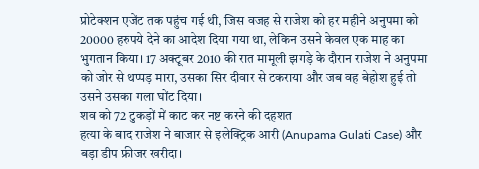प्रोटेक्शन एजेंट तक पहुंच गई थी, जिस वजह से राजेश को हर महीने अनुपमा को 20000 हरुपये देने का आदेश दिया गया था, लेकिन उसने केवल एक माह का भुगतान किया। 17 अक्टूबर 2010 की रात मामूली झगड़े के दौरान राजेश ने अनुपमा को जोर से थप्पड़ मारा, उसका सिर दीवार से टकराया और जब वह बेहोश हुई तो उसने उसका गला घोंट दिया।
शव को 72 टुकड़ों में काट कर नष्ट करने की दहशत
हत्या के बाद राजेश ने बाजार से इलेक्ट्रिक आरी (Anupama Gulati Case) और बड़ा डीप फ्रीजर खरीदा।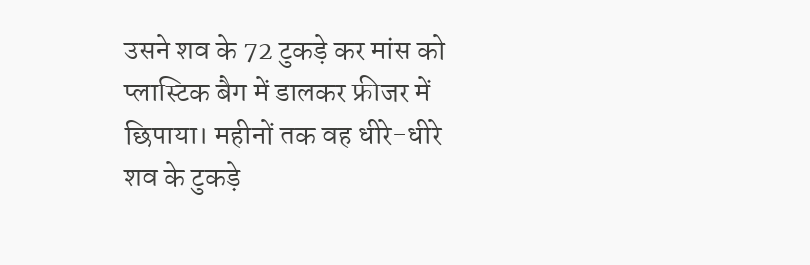उसने शव के 72 टुकड़े कर मांस को प्लास्टिक बैग में डालकर फ्रीजर में छिपाया। महीनों तक वह धीरे-धीरे शव के टुकड़े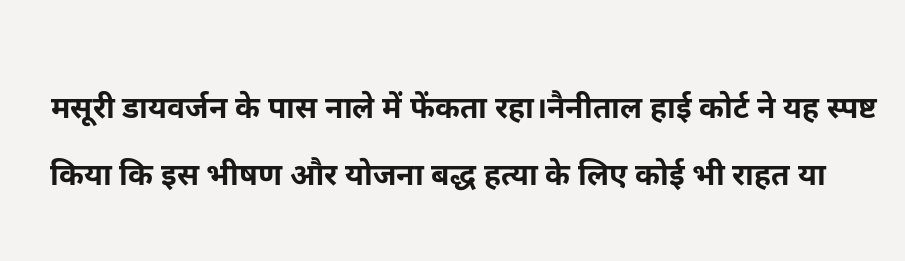मसूरी डायवर्जन के पास नाले में फेंकता रहा।नैनीताल हाई कोर्ट ने यह स्पष्ट किया कि इस भीषण और योजना बद्ध हत्या के लिए कोई भी राहत या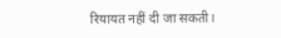रियायत नहीं दी जा सकती।